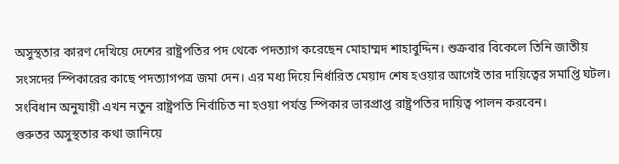অসুস্থতার কারণ দেখিয়ে দেশের রাষ্ট্রপতির পদ থেকে পদত্যাগ করেছেন মোহাম্মদ শাহাবুদ্দিন। শুক্রবার বিকেলে তিনি জাতীয় সংসদের স্পিকারের কাছে পদত্যাগপত্র জমা দেন। এর মধ্য দিয়ে নির্ধারিত মেয়াদ শেষ হওয়ার আগেই তার দায়িত্বের সমাপ্তি ঘটল। সংবিধান অনুযায়ী এখন নতুন রাষ্ট্রপতি নির্বাচিত না হওয়া পর্যন্ত স্পিকার ভারপ্রাপ্ত রাষ্ট্রপতির দায়িত্ব পালন করবেন।
গুরুতর অসুস্থতার কথা জানিয়ে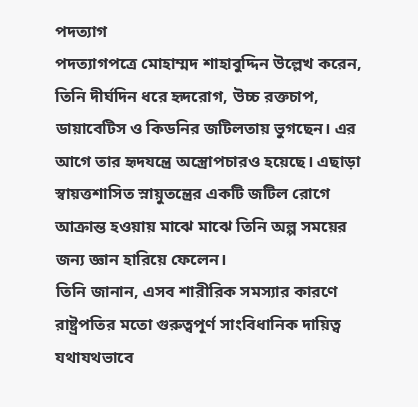পদত্যাগ
পদত্যাগপত্রে মোহাম্মদ শাহাবুদ্দিন উল্লেখ করেন, তিনি দীর্ঘদিন ধরে হৃদরোগ, উচ্চ রক্তচাপ, ডায়াবেটিস ও কিডনির জটিলতায় ভুগছেন। এর আগে তার হৃদযন্ত্রে অস্ত্রোপচারও হয়েছে। এছাড়া স্বায়ত্তশাসিত স্নায়ুতন্ত্রের একটি জটিল রোগে আক্রান্ত হওয়ায় মাঝে মাঝে তিনি অল্প সময়ের জন্য জ্ঞান হারিয়ে ফেলেন।
তিনি জানান, এসব শারীরিক সমস্যার কারণে রাষ্ট্রপতির মতো গুরুত্বপূর্ণ সাংবিধানিক দায়িত্ব যথাযথভাবে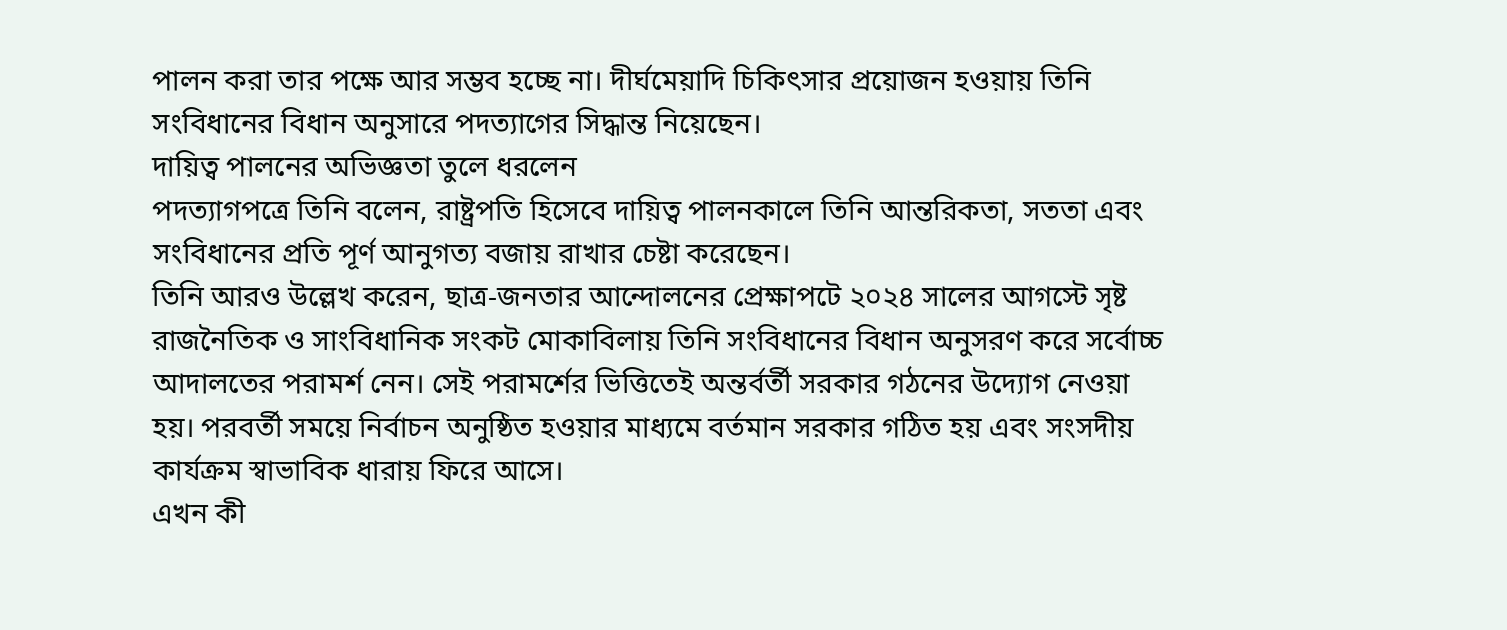পালন করা তার পক্ষে আর সম্ভব হচ্ছে না। দীর্ঘমেয়াদি চিকিৎসার প্রয়োজন হওয়ায় তিনি সংবিধানের বিধান অনুসারে পদত্যাগের সিদ্ধান্ত নিয়েছেন।
দায়িত্ব পালনের অভিজ্ঞতা তুলে ধরলেন
পদত্যাগপত্রে তিনি বলেন, রাষ্ট্রপতি হিসেবে দায়িত্ব পালনকালে তিনি আন্তরিকতা, সততা এবং সংবিধানের প্রতি পূর্ণ আনুগত্য বজায় রাখার চেষ্টা করেছেন।
তিনি আরও উল্লেখ করেন, ছাত্র-জনতার আন্দোলনের প্রেক্ষাপটে ২০২৪ সালের আগস্টে সৃষ্ট রাজনৈতিক ও সাংবিধানিক সংকট মোকাবিলায় তিনি সংবিধানের বিধান অনুসরণ করে সর্বোচ্চ আদালতের পরামর্শ নেন। সেই পরামর্শের ভিত্তিতেই অন্তর্বর্তী সরকার গঠনের উদ্যোগ নেওয়া হয়। পরবর্তী সময়ে নির্বাচন অনুষ্ঠিত হওয়ার মাধ্যমে বর্তমান সরকার গঠিত হয় এবং সংসদীয় কার্যক্রম স্বাভাবিক ধারায় ফিরে আসে।
এখন কী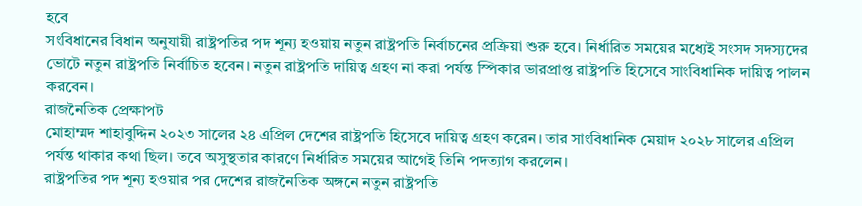হবে
সংবিধানের বিধান অনুযায়ী রাষ্ট্রপতির পদ শূন্য হওয়ায় নতুন রাষ্ট্রপতি নির্বাচনের প্রক্রিয়া শুরু হবে। নির্ধারিত সময়ের মধ্যেই সংসদ সদস্যদের ভোটে নতুন রাষ্ট্রপতি নির্বাচিত হবেন। নতুন রাষ্ট্রপতি দায়িত্ব গ্রহণ না করা পর্যন্ত স্পিকার ভারপ্রাপ্ত রাষ্ট্রপতি হিসেবে সাংবিধানিক দায়িত্ব পালন করবেন।
রাজনৈতিক প্রেক্ষাপট
মোহাম্মদ শাহাবুদ্দিন ২০২৩ সালের ২৪ এপ্রিল দেশের রাষ্ট্রপতি হিসেবে দায়িত্ব গ্রহণ করেন। তার সাংবিধানিক মেয়াদ ২০২৮ সালের এপ্রিল পর্যন্ত থাকার কথা ছিল। তবে অসুস্থতার কারণে নির্ধারিত সময়ের আগেই তিনি পদত্যাগ করলেন।
রাষ্ট্রপতির পদ শূন্য হওয়ার পর দেশের রাজনৈতিক অঙ্গনে নতুন রাষ্ট্রপতি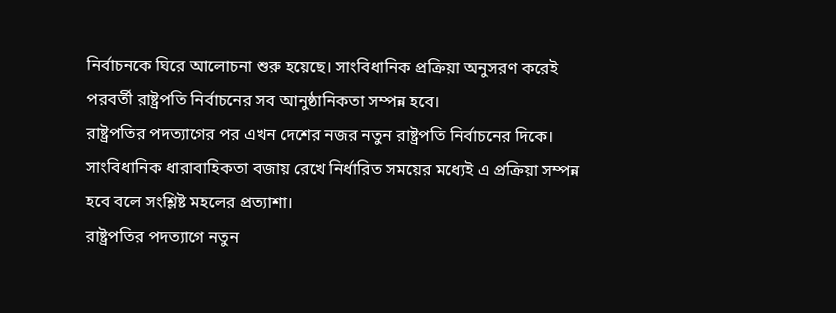নির্বাচনকে ঘিরে আলোচনা শুরু হয়েছে। সাংবিধানিক প্রক্রিয়া অনুসরণ করেই পরবর্তী রাষ্ট্রপতি নির্বাচনের সব আনুষ্ঠানিকতা সম্পন্ন হবে।
রাষ্ট্রপতির পদত্যাগের পর এখন দেশের নজর নতুন রাষ্ট্রপতি নির্বাচনের দিকে। সাংবিধানিক ধারাবাহিকতা বজায় রেখে নির্ধারিত সময়ের মধ্যেই এ প্রক্রিয়া সম্পন্ন হবে বলে সংশ্লিষ্ট মহলের প্রত্যাশা।
রাষ্ট্রপতির পদত্যাগে নতুন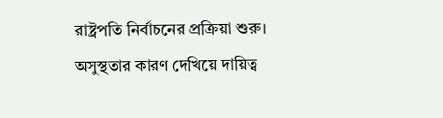রাষ্ট্রপতি নির্বাচনের প্রক্রিয়া শুরু। অসুস্থতার কারণ দেখিয়ে দায়িত্ব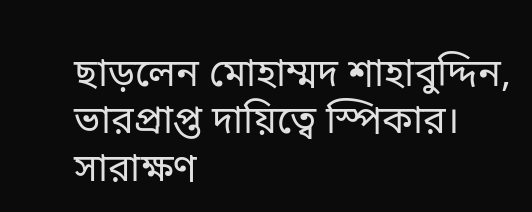ছাড়লেন মোহাম্মদ শাহাবুদ্দিন, ভারপ্রাপ্ত দায়িত্বে স্পিকার।
সারাক্ষণ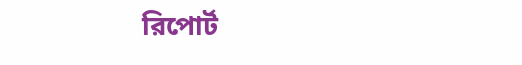রিপোর্ট